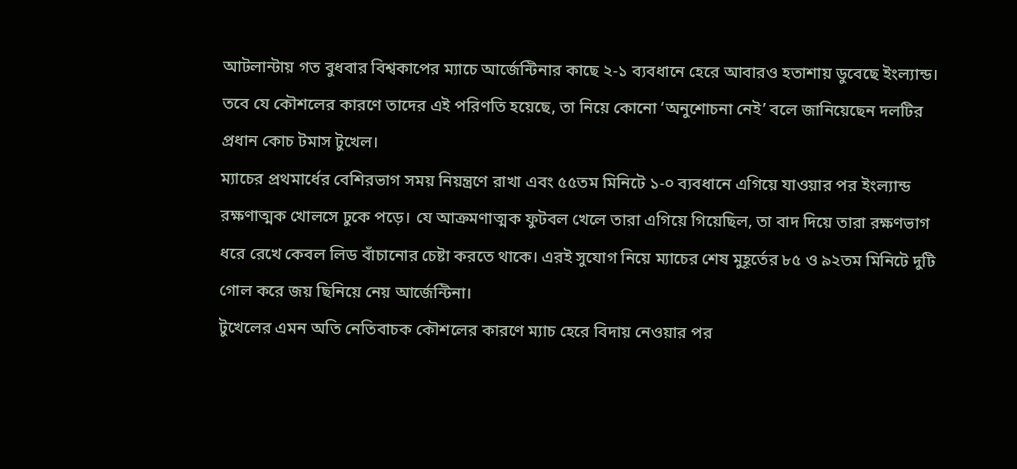আটলান্টায় গত বুধবার বিশ্বকাপের ম্যাচে আর্জেন্টিনার কাছে ২-১ ব্যবধানে হেরে আবারও হতাশায় ডুবেছে ইংল্যান্ড। তবে যে কৌশলের কারণে তাদের এই পরিণতি হয়েছে, তা নিয়ে কোনো ‘অনুশোচনা নেই’ বলে জানিয়েছেন দলটির প্রধান কোচ টমাস টুখেল।
ম্যাচের প্রথমার্ধের বেশিরভাগ সময় নিয়ন্ত্রণে রাখা এবং ৫৫তম মিনিটে ১-০ ব্যবধানে এগিয়ে যাওয়ার পর ইংল্যান্ড রক্ষণাত্মক খোলসে ঢুকে পড়ে। যে আক্রমণাত্মক ফুটবল খেলে তারা এগিয়ে গিয়েছিল, তা বাদ দিয়ে তারা রক্ষণভাগ ধরে রেখে কেবল লিড বাঁচানোর চেষ্টা করতে থাকে। এরই সুযোগ নিয়ে ম্যাচের শেষ মুহূর্তের ৮৫ ও ৯২তম মিনিটে দুটি গোল করে জয় ছিনিয়ে নেয় আর্জেন্টিনা।
টুখেলের এমন অতি নেতিবাচক কৌশলের কারণে ম্যাচ হেরে বিদায় নেওয়ার পর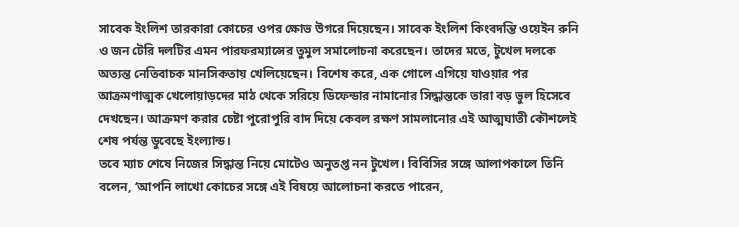সাবেক ইংলিশ তারকারা কোচের ওপর ক্ষোভ উগরে দিয়েছেন। সাবেক ইংলিশ কিংবদন্তি ওয়েইন রুনি ও জন টেরি দলটির এমন পারফরম্যান্সের তুমুল সমালোচনা করেছেন। তাদের মতে, টুখেল দলকে অত্যন্ত নেতিবাচক মানসিকতায় খেলিয়েছেন। বিশেষ করে, এক গোলে এগিয়ে যাওয়ার পর আক্রমণাত্মক খেলোয়াড়দের মাঠ থেকে সরিয়ে ডিফেন্ডার নামানোর সিদ্ধান্তকে তারা বড় ভুল হিসেবে দেখছেন। আক্রমণ করার চেষ্টা পুরোপুরি বাদ দিয়ে কেবল রক্ষণ সামলানোর এই আত্মঘাতী কৌশলেই শেষ পর্যন্ত ডুবেছে ইংল্যান্ড।
তবে ম্যাচ শেষে নিজের সিদ্ধান্ত নিয়ে মোটেও অনুতপ্ত নন টুখেল। বিবিসির সঙ্গে আলাপকালে তিনি বলেন, ‘আপনি লাখো কোচের সঙ্গে এই বিষয়ে আলোচনা করতে পারেন,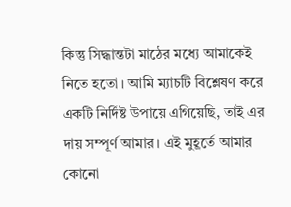কিন্তু সিদ্ধান্তটা মাঠের মধ্যে আমাকেই নিতে হতো। আমি ম্যাচটি বিশ্লেষণ করে একটি নির্দিষ্ট উপায়ে এগিয়েছি, তাই এর দায় সম্পূর্ণ আমার। এই মুহূর্তে আমার কোনো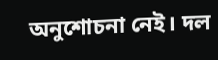অনুশোচনা নেই। দল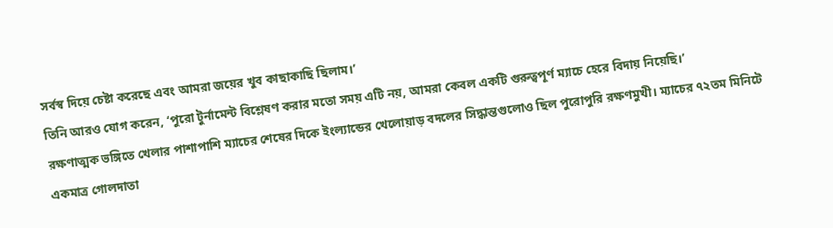সর্বস্ব দিয়ে চেষ্টা করেছে এবং আমরা জয়ের খুব কাছাকাছি ছিলাম।’
তিনি আরও যোগ করেন, ‘পুরো টুর্নামেন্ট বিশ্লেষণ করার মতো সময় এটি নয়, আমরা কেবল একটি গুরুত্বপূর্ণ ম্যাচে হেরে বিদায় নিয়েছি।’
রক্ষণাত্মক ভঙ্গিতে খেলার পাশাপাশি ম্যাচের শেষের দিকে ইংল্যান্ডের খেলোয়াড় বদলের সিদ্ধান্তগুলোও ছিল পুরোপুরি রক্ষণমুখী। ম্যাচের ৭২তম মিনিটে একমাত্র গোলদাতা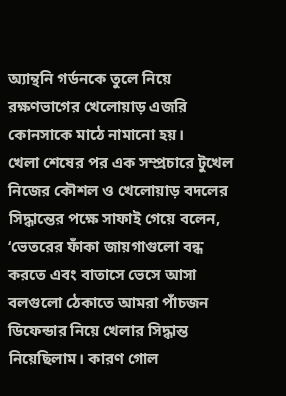অ্যান্থনি গর্ডনকে তুলে নিয়ে রক্ষণভাগের খেলোয়াড় এজরি কোনসাকে মাঠে নামানো হয়।
খেলা শেষের পর এক সম্প্রচারে টুখেল নিজের কৌশল ও খেলোয়াড় বদলের সিদ্ধান্তের পক্ষে সাফাই গেয়ে বলেন, ‘ভেতরের ফাঁকা জায়গাগুলো বন্ধ করতে এবং বাতাসে ভেসে আসা বলগুলো ঠেকাতে আমরা পাঁচজন ডিফেন্ডার নিয়ে খেলার সিদ্ধান্ত নিয়েছিলাম। কারণ গোল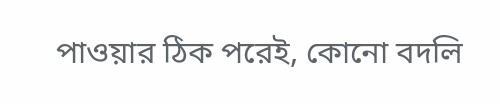পাওয়ার ঠিক পরেই, কোনো বদলি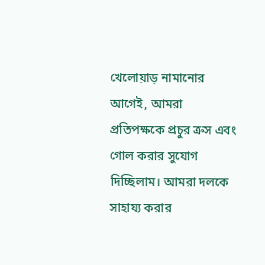খেলোয়াড় নামানোর আগেই, আমরা প্রতিপক্ষকে প্রচুর ক্রস এবং গোল করার সুযোগ দিচ্ছিলাম। আমরা দলকে সাহায্য করার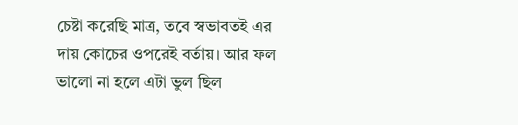চেষ্টা করেছি মাত্র, তবে স্বভাবতই এর দায় কোচের ওপরেই বর্তায়। আর ফল ভালো না হলে এটা ভুল ছিল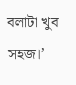বলাটা খুব সহজ।’